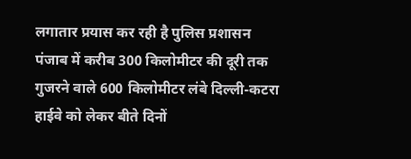लगातार प्रयास कर रही है पुलिस प्रशासन
पंजाब में करीब 300 किलोमीटर की दूरी तक गुजरने वाले 600 किलोमीटर लंबे दिल्ली-कटरा हाईवे को लेकर बीते दिनों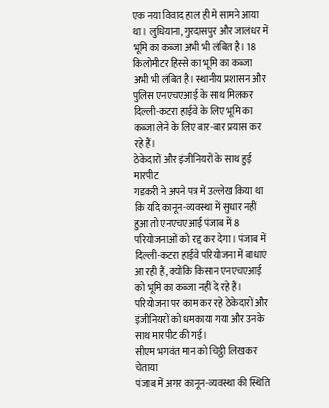एक नया विवाद हाल ही मे सामने आया था। लुधियाना, गुरदासपुर और जालंधर में भूमि का कब्जा अभी भी लंबित है। 18 किलोमीटर हिस्से का भूमि का कब्जा अभी भी लंबित है। स्थानीय प्रशासन और पुलिस एनएचएआई के साथ मिलकर दिल्ली-कटरा हाईवे के लिए भूमि का कब्जा लेने के लिए बार-बार प्रयास कर रहे हैं।
ठेकेदारों और इंजीनियरों के साथ हुई मारपीट
गडकरी ने अपने पत्र में उल्लेख किया था कि यदि कानून-व्यवस्था में सुधार नहीं हुआ तो एनएचएआई पंजाब में 8 परियोजनाओं को रद्द कर देगा। पंजाब में दिल्ली-कटरा हाईवे परियोजना में बाधाएं आ रही हैं, क्योंकि किसान एनएचएआई को भूमि का कब्जा नहीं दे रहे हैं। परियोजना पर काम कर रहे ठेकेदारों और इंजीनियरों को धमकाया गया और उनके साथ मारपीट की गई।
सीएम भगवंत मान को चिट्ठी लिखकर चेताया
पंजाब में अगर कानून-व्यवस्था की स्थिति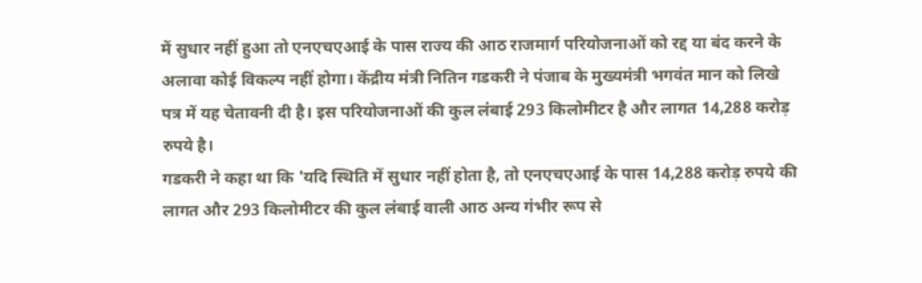में सुधार नहीं हुआ तो एनएचएआई के पास राज्य की आठ राजमार्ग परियोजनाओं को रद्द या बंद करने के अलावा कोई विकल्प नहीं होगा। केंद्रीय मंत्री नितिन गडकरी ने पंजाब के मुख्यमंत्री भगवंत मान को लिखे पत्र में यह चेतावनी दी है। इस परियोजनाओं की कुल लंबाई 293 किलोमीटर है और लागत 14,288 करोड़ रुपये है।
गडकरी ने कहा था कि 'यदि स्थिति में सुधार नहीं होता है, तो एनएचएआई के पास 14,288 करोड़ रुपये की लागत और 293 किलोमीटर की कुल लंबाई वाली आठ अन्य गंभीर रूप से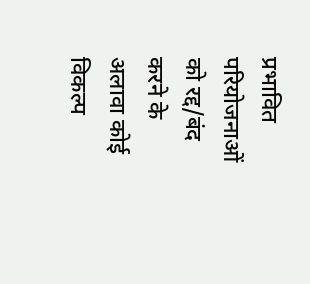प्रभावित परियोजनाओं को रद्द/बंद करने के अलावा कोई विकल्प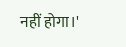नहीं होगा।'